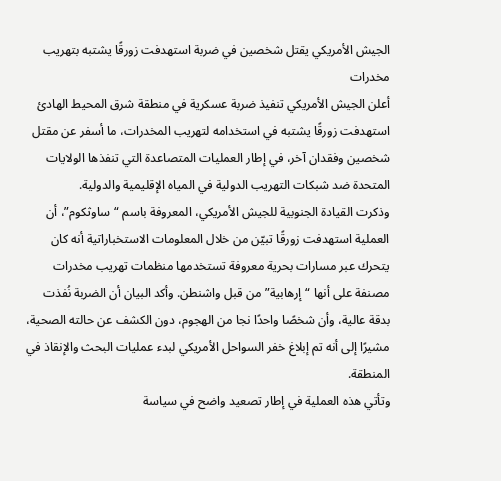الجيش الأمريكي يقتل شخصين في ضربة استهدفت زورقًا يشتبه بتهريب مخدرات
أعلن الجيش الأمريكي تنفيذ ضربة عسكرية في منطقة شرق المحيط الهادئ استهدفت زورقًا يشتبه في استخدامه لتهريب المخدرات، ما أسفر عن مقتل شخصين وفقدان آخر، في إطار العمليات المتصاعدة التي تنفذها الولايات المتحدة ضد شبكات التهريب الدولية في المياه الإقليمية والدولية.
وذكرت القيادة الجنوبية للجيش الأمريكي، المعروفة باسم “ساوثكوم”، أن العملية استهدفت زورقًا تبيّن من خلال المعلومات الاستخباراتية أنه كان يتحرك عبر مسارات بحرية معروفة تستخدمها منظمات تهريب مخدرات مصنفة على أنها “إرهابية” من قبل واشنطن. وأكد البيان أن الضربة نُفذت بدقة عالية، وأن شخصًا واحدًا نجا من الهجوم، دون الكشف عن حالته الصحية، مشيرًا إلى أنه تم إبلاغ خفر السواحل الأمريكي لبدء عمليات البحث والإنقاذ في المنطقة.
وتأتي هذه العملية في إطار تصعيد واضح في سياسة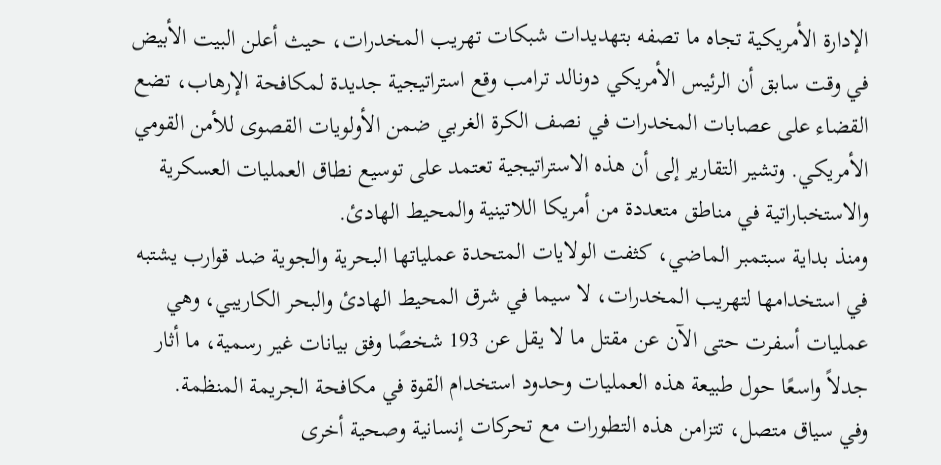الإدارة الأمريكية تجاه ما تصفه بتهديدات شبكات تهريب المخدرات، حيث أعلن البيت الأبيض في وقت سابق أن الرئيس الأمريكي دونالد ترامب وقع استراتيجية جديدة لمكافحة الإرهاب، تضع القضاء على عصابات المخدرات في نصف الكرة الغربي ضمن الأولويات القصوى للأمن القومي الأمريكي. وتشير التقارير إلى أن هذه الاستراتيجية تعتمد على توسيع نطاق العمليات العسكرية والاستخباراتية في مناطق متعددة من أمريكا اللاتينية والمحيط الهادئ.
ومنذ بداية سبتمبر الماضي، كثفت الولايات المتحدة عملياتها البحرية والجوية ضد قوارب يشتبه في استخدامها لتهريب المخدرات، لا سيما في شرق المحيط الهادئ والبحر الكاريبي، وهي عمليات أسفرت حتى الآن عن مقتل ما لا يقل عن 193 شخصًا وفق بيانات غير رسمية، ما أثار جدلاً واسعًا حول طبيعة هذه العمليات وحدود استخدام القوة في مكافحة الجريمة المنظمة.
وفي سياق متصل، تتزامن هذه التطورات مع تحركات إنسانية وصحية أخرى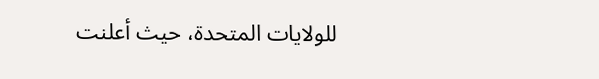للولايات المتحدة، حيث أعلنت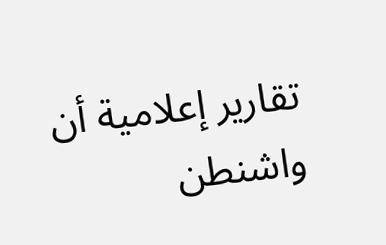تقارير إعلامية أن واشنطن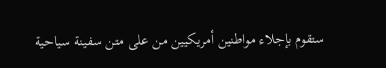ستقوم بإجلاء مواطنين أمريكيين من على متن سفينة سياحية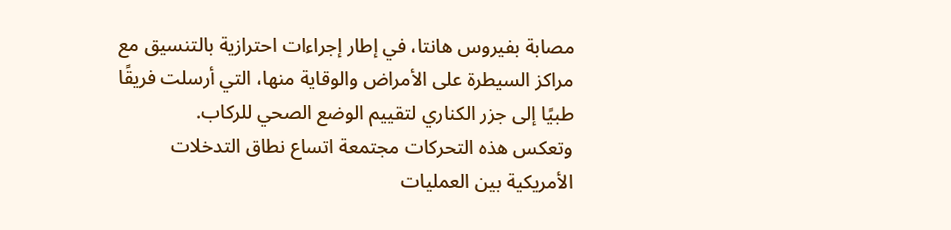مصابة بفيروس هانتا، في إطار إجراءات احترازية بالتنسيق مع مراكز السيطرة على الأمراض والوقاية منها، التي أرسلت فريقًا طبيًا إلى جزر الكناري لتقييم الوضع الصحي للركاب.
وتعكس هذه التحركات مجتمعة اتساع نطاق التدخلات الأمريكية بين العمليات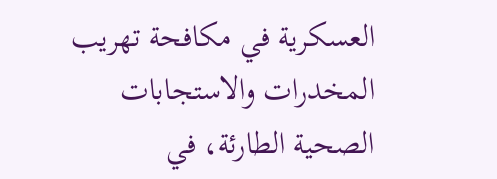العسكرية في مكافحة تهريب المخدرات والاستجابات الصحية الطارئة، في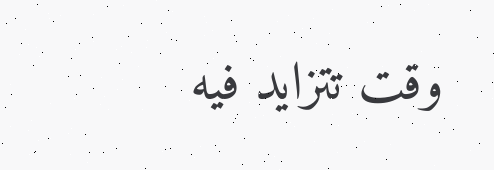وقت تتزايد فيه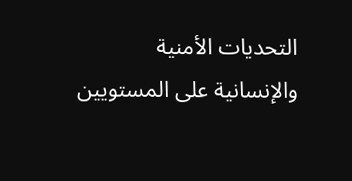التحديات الأمنية والإنسانية على المستويين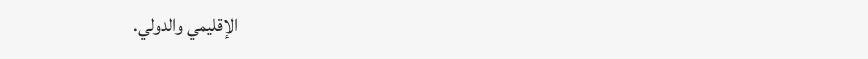الإقليمي والدولي.